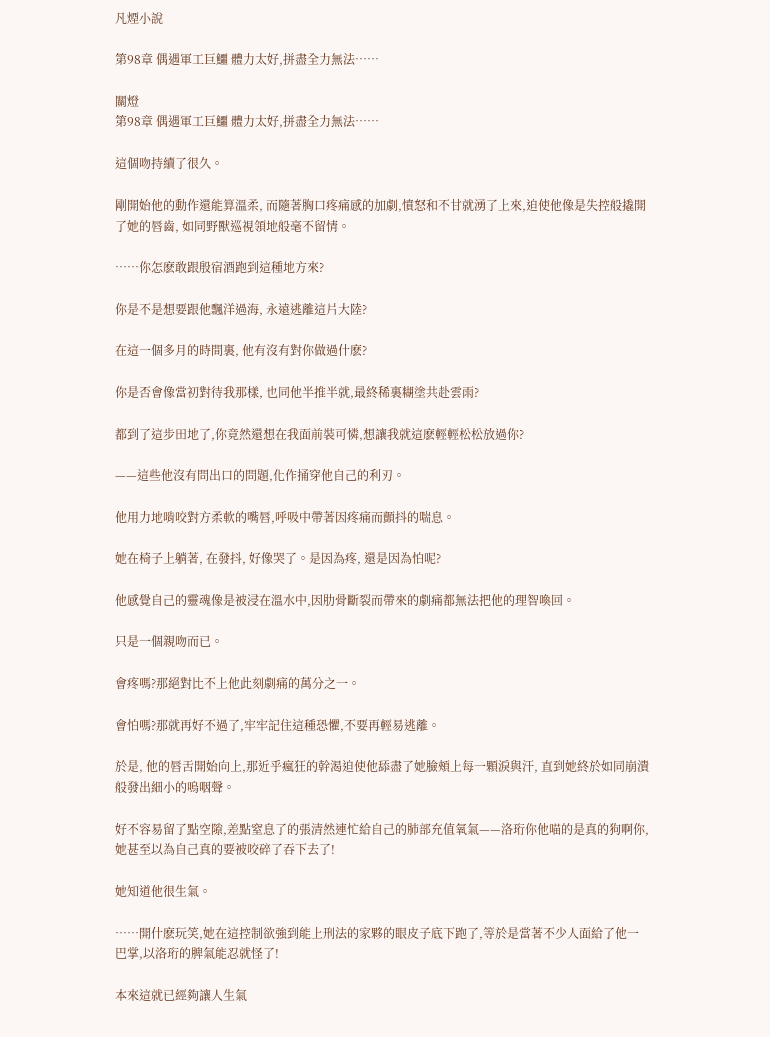凡煙小說

第98章 偶遇軍工巨鱷 體力太好,拼盡全力無法……

關燈
第98章 偶遇軍工巨鱷 體力太好,拼盡全力無法……

這個吻持續了很久。

剛開始他的動作還能算溫柔, 而隨著胸口疼痛感的加劇,憤怒和不甘就湧了上來,迫使他像是失控般撬開了她的唇齒, 如同野獸巡視領地般毫不留情。

……你怎麽敢跟殷宿酒跑到這種地方來?

你是不是想要跟他飄洋過海, 永遠逃離這片大陸?

在這一個多月的時間裏, 他有沒有對你做過什麽?

你是否會像當初對待我那樣, 也同他半推半就,最終稀裏糊塗共赴雲雨?

都到了這步田地了,你竟然還想在我面前裝可憐,想讓我就這麽輕輕松松放過你?

——這些他沒有問出口的問題,化作捅穿他自己的利刃。

他用力地啃咬對方柔軟的嘴唇,呼吸中帶著因疼痛而顫抖的喘息。

她在椅子上躺著, 在發抖, 好像哭了。是因為疼, 還是因為怕呢?

他感覺自己的靈魂像是被浸在溫水中,因肋骨斷裂而帶來的劇痛都無法把他的理智喚回。

只是一個親吻而已。

會疼嗎?那絕對比不上他此刻劇痛的萬分之一。

會怕嗎?那就再好不過了,牢牢記住這種恐懼,不要再輕易逃離。

於是, 他的唇舌開始向上,那近乎瘋狂的幹渴迫使他舔盡了她臉頰上每一顆淚與汗, 直到她終於如同崩潰般發出細小的嗚咽聲。

好不容易留了點空隙,差點窒息了的張清然連忙給自己的肺部充值氧氣——洛珩你他喵的是真的狗啊你,她甚至以為自己真的要被咬碎了吞下去了!

她知道他很生氣。

……開什麽玩笑,她在這控制欲強到能上刑法的家夥的眼皮子底下跑了,等於是當著不少人面給了他一巴掌,以洛珩的脾氣能忍就怪了!

本來這就已經夠讓人生氣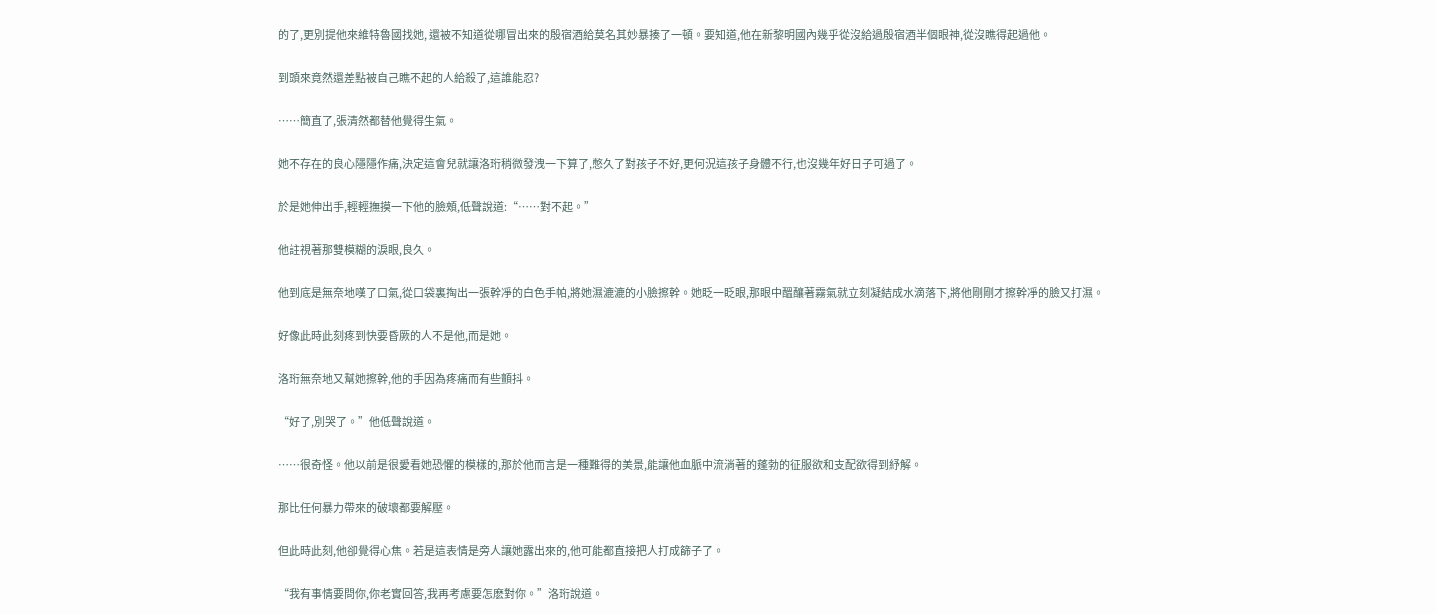的了,更別提他來維特魯國找她, 還被不知道從哪冒出來的殷宿酒給莫名其妙暴揍了一頓。要知道,他在新黎明國內幾乎從沒給過殷宿酒半個眼神,從沒瞧得起過他。

到頭來竟然還差點被自己瞧不起的人給殺了,這誰能忍?

……簡直了,張清然都替他覺得生氣。

她不存在的良心隱隱作痛,決定這會兒就讓洛珩稍微發洩一下算了,憋久了對孩子不好,更何況這孩子身體不行,也沒幾年好日子可過了。

於是她伸出手,輕輕撫摸一下他的臉頰,低聲說道:“……對不起。”

他註視著那雙模糊的淚眼,良久。

他到底是無奈地嘆了口氣,從口袋裏掏出一張幹凈的白色手帕,將她濕漉漉的小臉擦幹。她眨一眨眼,那眼中醞釀著霧氣就立刻凝結成水滴落下,將他剛剛才擦幹凈的臉又打濕。

好像此時此刻疼到快要昏厥的人不是他,而是她。

洛珩無奈地又幫她擦幹,他的手因為疼痛而有些顫抖。

“好了,別哭了。”他低聲說道。

……很奇怪。他以前是很愛看她恐懼的模樣的,那於他而言是一種難得的美景,能讓他血脈中流淌著的蓬勃的征服欲和支配欲得到紓解。

那比任何暴力帶來的破壞都要解壓。

但此時此刻,他卻覺得心焦。若是這表情是旁人讓她露出來的,他可能都直接把人打成篩子了。

“我有事情要問你,你老實回答,我再考慮要怎麽對你。”洛珩說道。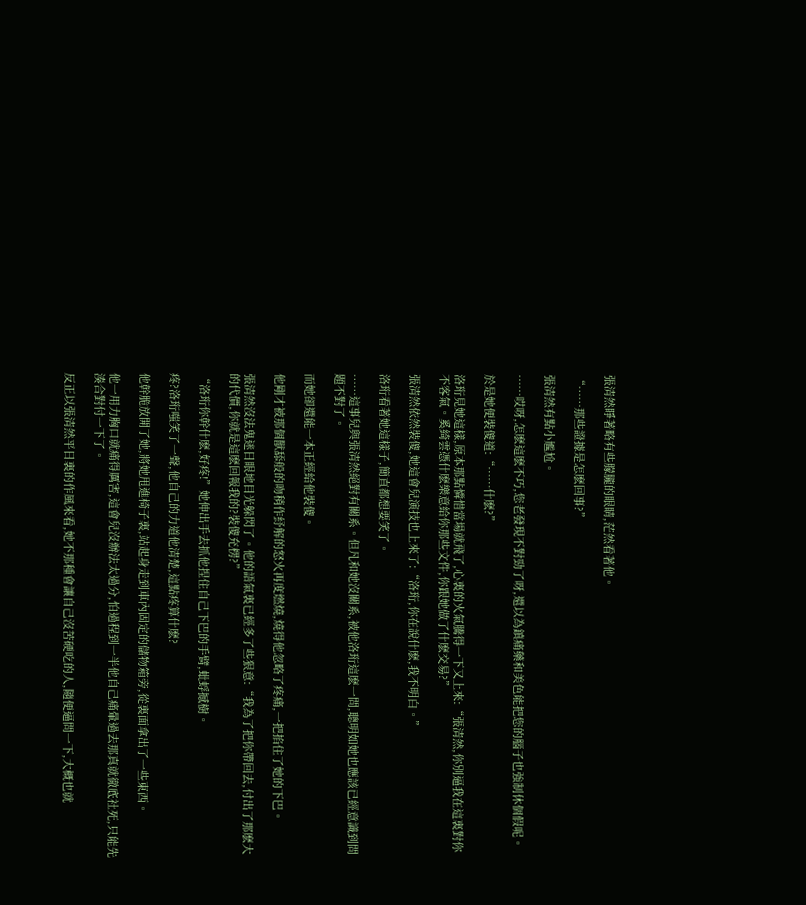張清然睜著略有些朦朧的眼睛,茫然看著他。

“……那些證據是怎麽回事?”

張清然有點小尷尬。

……哎呀,怎麽這麽不巧,您老發現不對勁了呀,還以為鎮痛藥和美色能把您的腦子也強制休個假呢。

於是她便裝傻道:“……什麽?”

洛珩見她這樣,原本那點憐惜當場就飛了,心裏的火氣騰得一下又上來:“張清然,你別逼我在這裏對你不客氣。奚綺雲憑什麽樂意給你那些文件,你跟她做了什麽交易?”

張清然依然裝傻,她這會兒演技也上來了:“洛珩,你在說什麽,我不明白。”

洛珩看著她這樣子,簡直都想要笑了。

……這事兒與張清然絕對有關系。但凡和她沒關系,被他洛珩這麽一問,聰明如她也應該已經意識到問題不對了。

而她卻還能一本正經給他裝傻。

他剛才被那個獸舔般的吻稍作紓解的怒火再度燃燒,燒得他忽略了疼痛,一把掐住了她的下巴。

張清然沒法鬼迷日眼地目光躲閃了。他的語氣裏已經多了些狠意:“我為了把你帶回去,付出了那麽大的代價,你就是這麽回報我的?裝傻充楞?”

“洛珩你幹什麽,好疼!”她伸出手去抓他捏住自己下巴的手臂,蚍蜉撼樹。

疼?洛珩嗤笑了一聲,他自己的力道他清楚,這點疼算什麽?

他幹脆放開了她,將她甩進椅子裏,站起身走到車內固定的儲物箱旁,從裏面拿出了一些東西。

他一用力胸口就痛得厲害,這會兒沒辦法太過分,怕過程到一半他自己痛暈過去那真就徹底社死,只能先湊合對付一下了。

反正以張清然平日裏的作風來看,她不那種會讓自己沒苦硬吃的人,隨便逼問一下,大概也就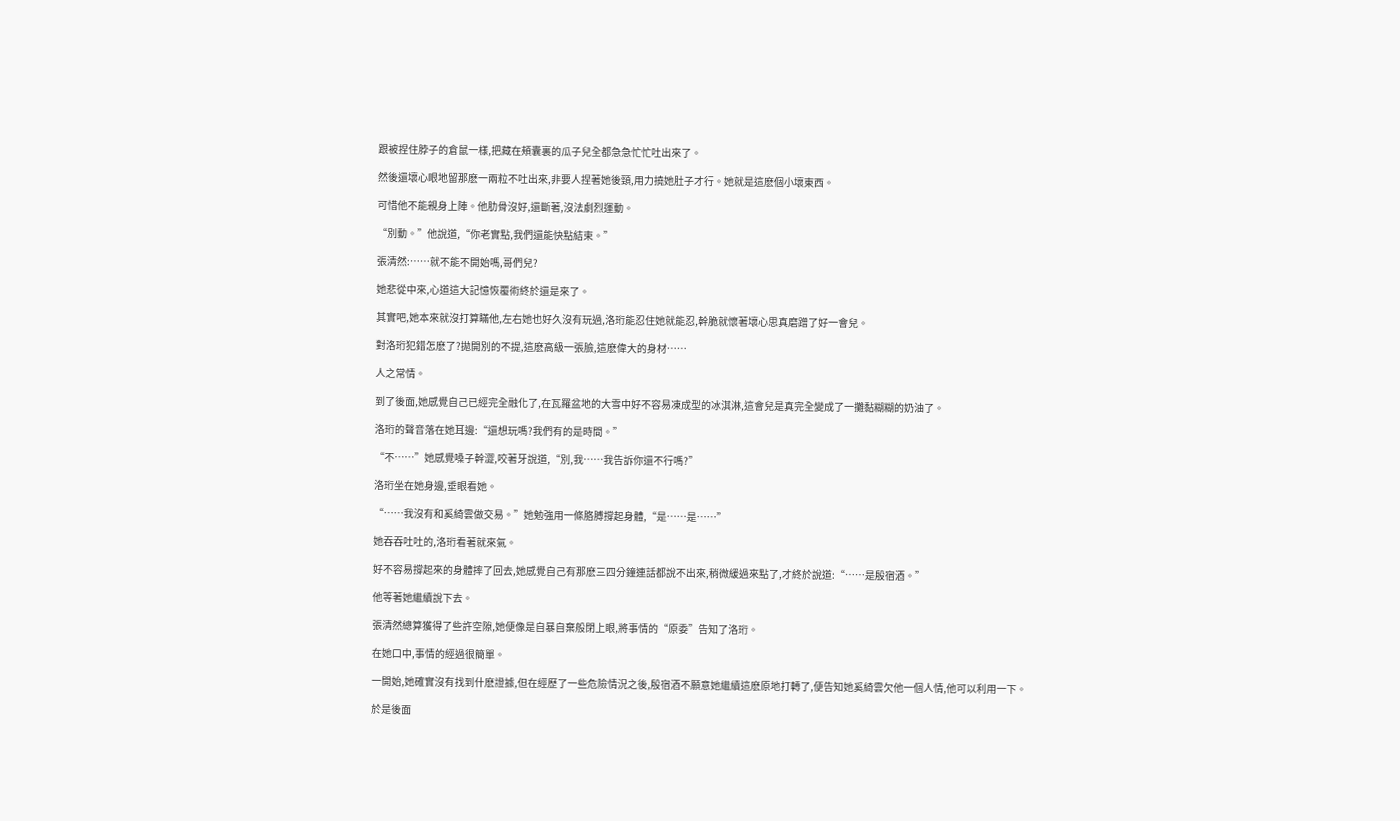跟被捏住脖子的倉鼠一樣,把藏在頰囊裏的瓜子兒全都急急忙忙吐出來了。

然後還壞心眼地留那麽一兩粒不吐出來,非要人捏著她後頸,用力撓她肚子才行。她就是這麽個小壞東西。

可惜他不能親身上陣。他肋骨沒好,還斷著,沒法劇烈運動。

“別動。”他說道,“你老實點,我們還能快點結束。”

張清然:……就不能不開始嗎,哥們兒?

她悲從中來,心道這大記憶恢覆術終於還是來了。

其實吧,她本來就沒打算瞞他,左右她也好久沒有玩過,洛珩能忍住她就能忍,幹脆就懷著壞心思真磨蹭了好一會兒。

對洛珩犯錯怎麽了?拋開別的不提,這麽高級一張臉,這麽偉大的身材……

人之常情。

到了後面,她感覺自己已經完全融化了,在瓦羅盆地的大雪中好不容易凍成型的冰淇淋,這會兒是真完全變成了一攤黏糊糊的奶油了。

洛珩的聲音落在她耳邊:“還想玩嗎?我們有的是時間。”

“不……”她感覺嗓子幹澀,咬著牙說道,“別,我……我告訴你還不行嗎?”

洛珩坐在她身邊,垂眼看她。

“……我沒有和奚綺雲做交易。”她勉強用一條胳膊撐起身體,“是……是……”

她吞吞吐吐的,洛珩看著就來氣。

好不容易撐起來的身體摔了回去,她感覺自己有那麽三四分鐘連話都說不出來,稍微緩過來點了,才終於說道:“……是殷宿酒。”

他等著她繼續說下去。

張清然總算獲得了些許空隙,她便像是自暴自棄般閉上眼,將事情的“原委”告知了洛珩。

在她口中,事情的經過很簡單。

一開始,她確實沒有找到什麽證據,但在經歷了一些危險情況之後,殷宿酒不願意她繼續這麽原地打轉了,便告知她奚綺雲欠他一個人情,他可以利用一下。

於是後面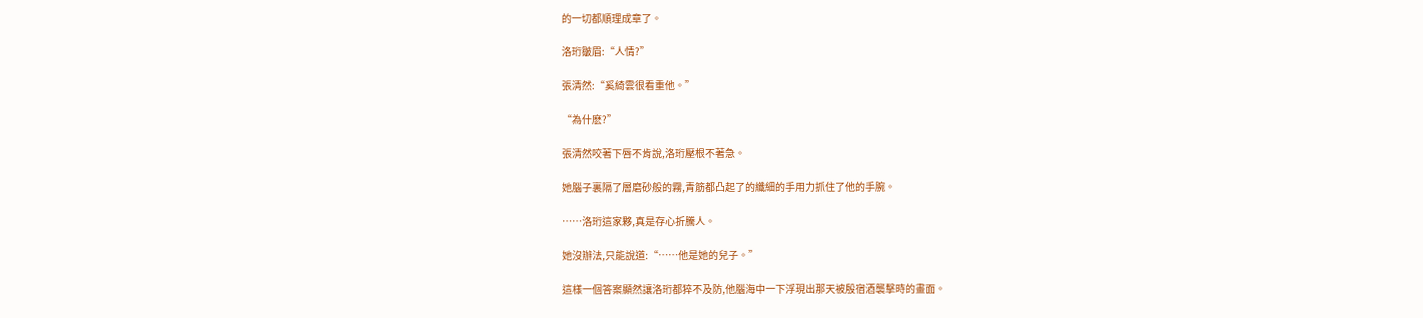的一切都順理成章了。

洛珩皺眉:“人情?”

張清然:“奚綺雲很看重他。”

“為什麽?”

張清然咬著下唇不肯說,洛珩壓根不著急。

她腦子裏隔了層磨砂般的霧,青筋都凸起了的纖細的手用力抓住了他的手腕。

……洛珩這家夥,真是存心折騰人。

她沒辦法,只能說道:“……他是她的兒子。”

這樣一個答案顯然讓洛珩都猝不及防,他腦海中一下浮現出那天被殷宿酒襲擊時的畫面。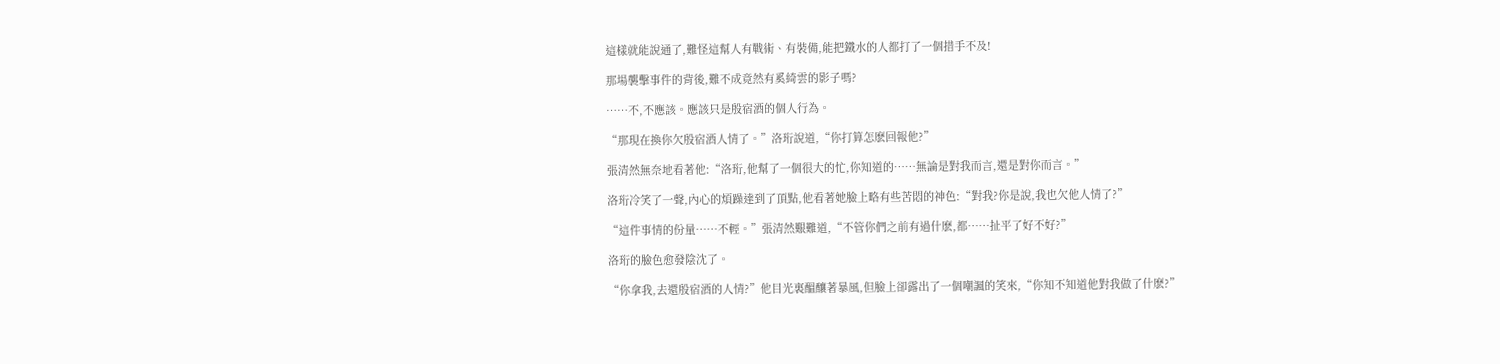這樣就能說通了,難怪這幫人有戰術、有裝備,能把鐵水的人都打了一個措手不及!

那場襲擊事件的背後,難不成竟然有奚綺雲的影子嗎?

……不,不應該。應該只是殷宿酒的個人行為。

“那現在換你欠殷宿酒人情了。”洛珩說道,“你打算怎麽回報他?”

張清然無奈地看著他:“洛珩,他幫了一個很大的忙,你知道的……無論是對我而言,還是對你而言。”

洛珩冷笑了一聲,內心的煩躁達到了頂點,他看著她臉上略有些苦悶的神色:“對我?你是說,我也欠他人情了?”

“這件事情的份量……不輕。”張清然艱難道,“不管你們之前有過什麽,都……扯平了好不好?”

洛珩的臉色愈發陰沈了。

“你拿我,去還殷宿酒的人情?”他目光裏醞釀著暴風,但臉上卻露出了一個嘲諷的笑來,“你知不知道他對我做了什麽?”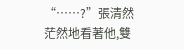“……?”張清然茫然地看著他,雙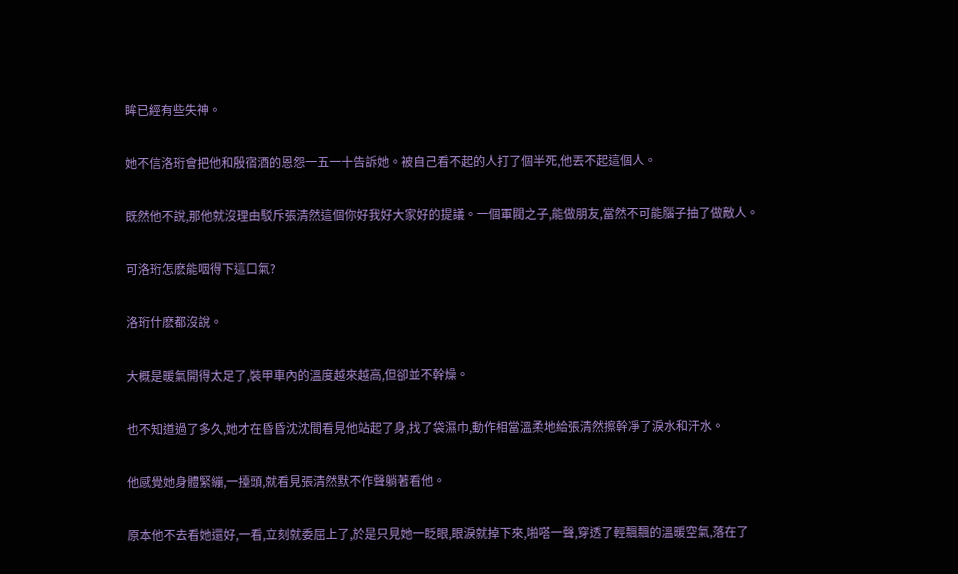眸已經有些失神。

她不信洛珩會把他和殷宿酒的恩怨一五一十告訴她。被自己看不起的人打了個半死,他丟不起這個人。

既然他不說,那他就沒理由駁斥張清然這個你好我好大家好的提議。一個軍閥之子,能做朋友,當然不可能腦子抽了做敵人。

可洛珩怎麽能咽得下這口氣?

洛珩什麽都沒說。

大概是暖氣開得太足了,裝甲車內的溫度越來越高,但卻並不幹燥。

也不知道過了多久,她才在昏昏沈沈間看見他站起了身,找了袋濕巾,動作相當溫柔地給張清然擦幹凈了淚水和汗水。

他感覺她身體緊繃,一擡頭,就看見張清然默不作聲躺著看他。

原本他不去看她還好,一看,立刻就委屈上了,於是只見她一眨眼,眼淚就掉下來,啪嗒一聲,穿透了輕飄飄的溫暖空氣,落在了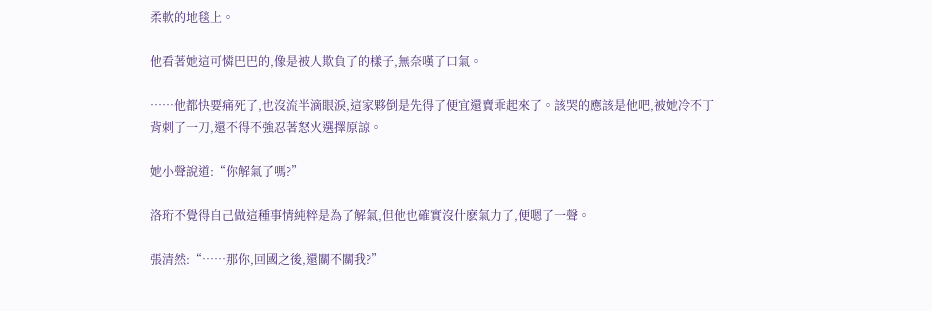柔軟的地毯上。

他看著她這可憐巴巴的,像是被人欺負了的樣子,無奈嘆了口氣。

……他都快要痛死了,也沒流半滴眼淚,這家夥倒是先得了便宜還賣乖起來了。該哭的應該是他吧,被她冷不丁背刺了一刀,還不得不強忍著怒火選擇原諒。

她小聲說道:“你解氣了嗎?”

洛珩不覺得自己做這種事情純粹是為了解氣,但他也確實沒什麽氣力了,便嗯了一聲。

張清然:“……那你,回國之後,還關不關我?”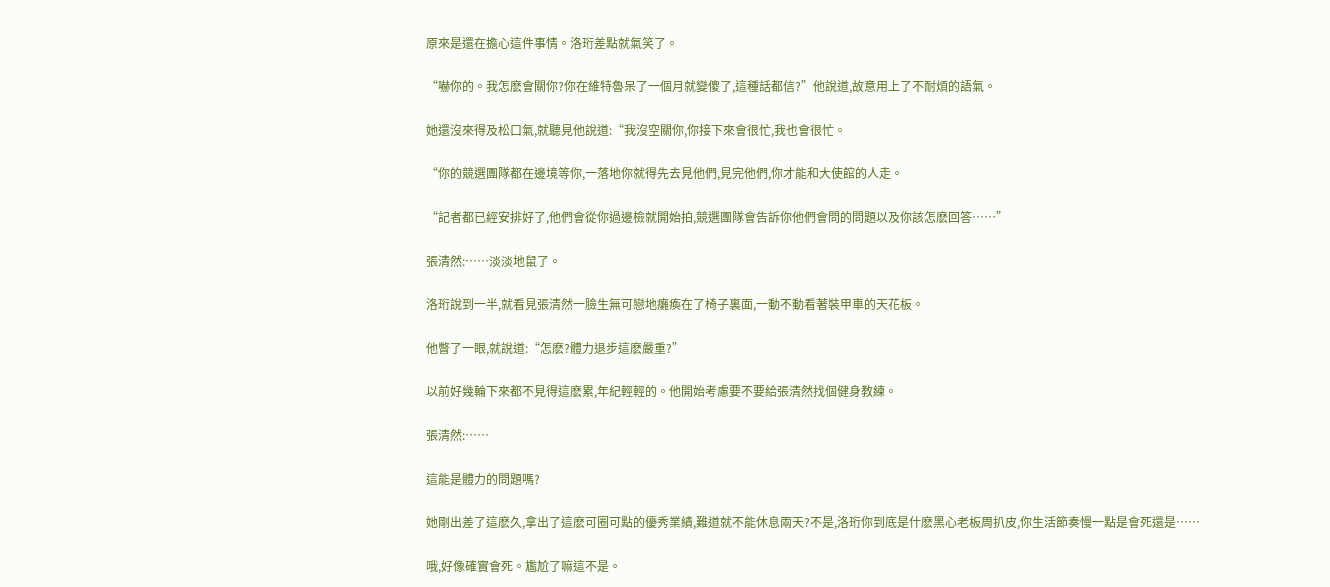原來是還在擔心這件事情。洛珩差點就氣笑了。

“嚇你的。我怎麽會關你?你在維特魯呆了一個月就變傻了,這種話都信?”他說道,故意用上了不耐煩的語氣。

她還沒來得及松口氣,就聽見他說道:“我沒空關你,你接下來會很忙,我也會很忙。

“你的競選團隊都在邊境等你,一落地你就得先去見他們,見完他們,你才能和大使館的人走。

“記者都已經安排好了,他們會從你過邊檢就開始拍,競選團隊會告訴你他們會問的問題以及你該怎麽回答……”

張清然:……淡淡地鼠了。

洛珩說到一半,就看見張清然一臉生無可戀地癱瘓在了椅子裏面,一動不動看著裝甲車的天花板。

他瞥了一眼,就說道:“怎麽?體力退步這麽嚴重?”

以前好幾輪下來都不見得這麽累,年紀輕輕的。他開始考慮要不要給張清然找個健身教練。

張清然:……

這能是體力的問題嗎?

她剛出差了這麽久,拿出了這麽可圈可點的優秀業績,難道就不能休息兩天?不是,洛珩你到底是什麽黑心老板周扒皮,你生活節奏慢一點是會死還是……

哦,好像確實會死。尷尬了嘛這不是。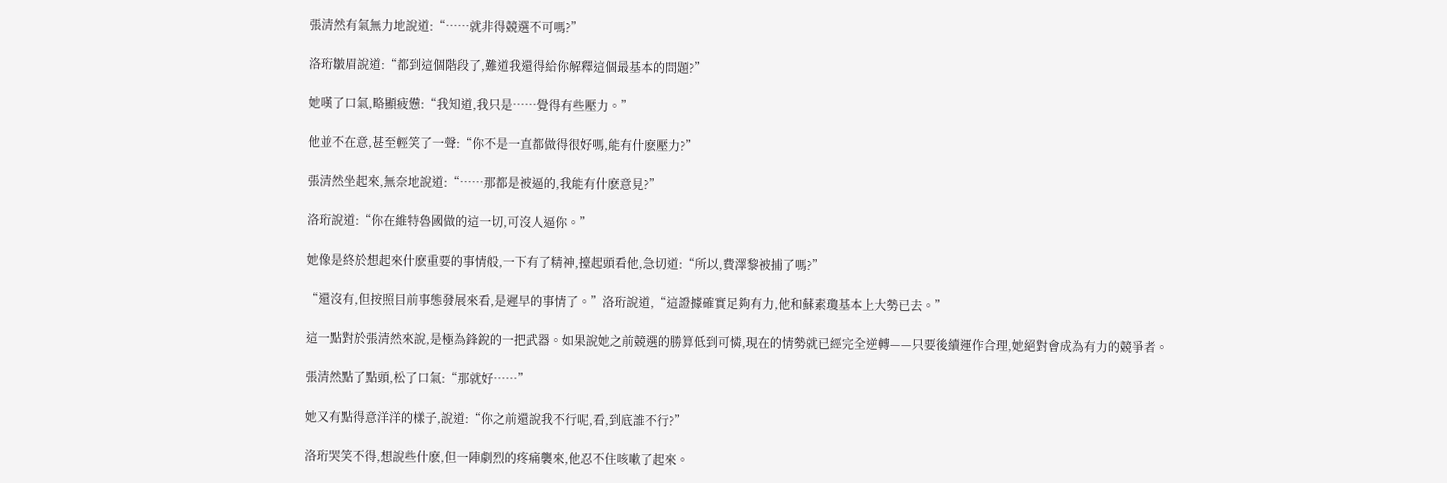張清然有氣無力地說道:“……就非得競選不可嗎?”

洛珩皺眉說道:“都到這個階段了,難道我還得給你解釋這個最基本的問題?”

她嘆了口氣,略顯疲憊:“我知道,我只是……覺得有些壓力。”

他並不在意,甚至輕笑了一聲:“你不是一直都做得很好嗎,能有什麽壓力?”

張清然坐起來,無奈地說道:“……那都是被逼的,我能有什麽意見?”

洛珩說道:“你在維特魯國做的這一切,可沒人逼你。”

她像是終於想起來什麽重要的事情般,一下有了精神,擡起頭看他,急切道:“所以,費澤黎被捕了嗎?”

“還沒有,但按照目前事態發展來看,是遲早的事情了。”洛珩說道,“這證據確實足夠有力,他和蘇素瓊基本上大勢已去。”

這一點對於張清然來說,是極為鋒銳的一把武器。如果說她之前競選的勝算低到可憐,現在的情勢就已經完全逆轉——只要後續運作合理,她絕對會成為有力的競爭者。

張清然點了點頭,松了口氣:“那就好……”

她又有點得意洋洋的樣子,說道:“你之前還說我不行呢,看,到底誰不行?”

洛珩哭笑不得,想說些什麽,但一陣劇烈的疼痛襲來,他忍不住咳嗽了起來。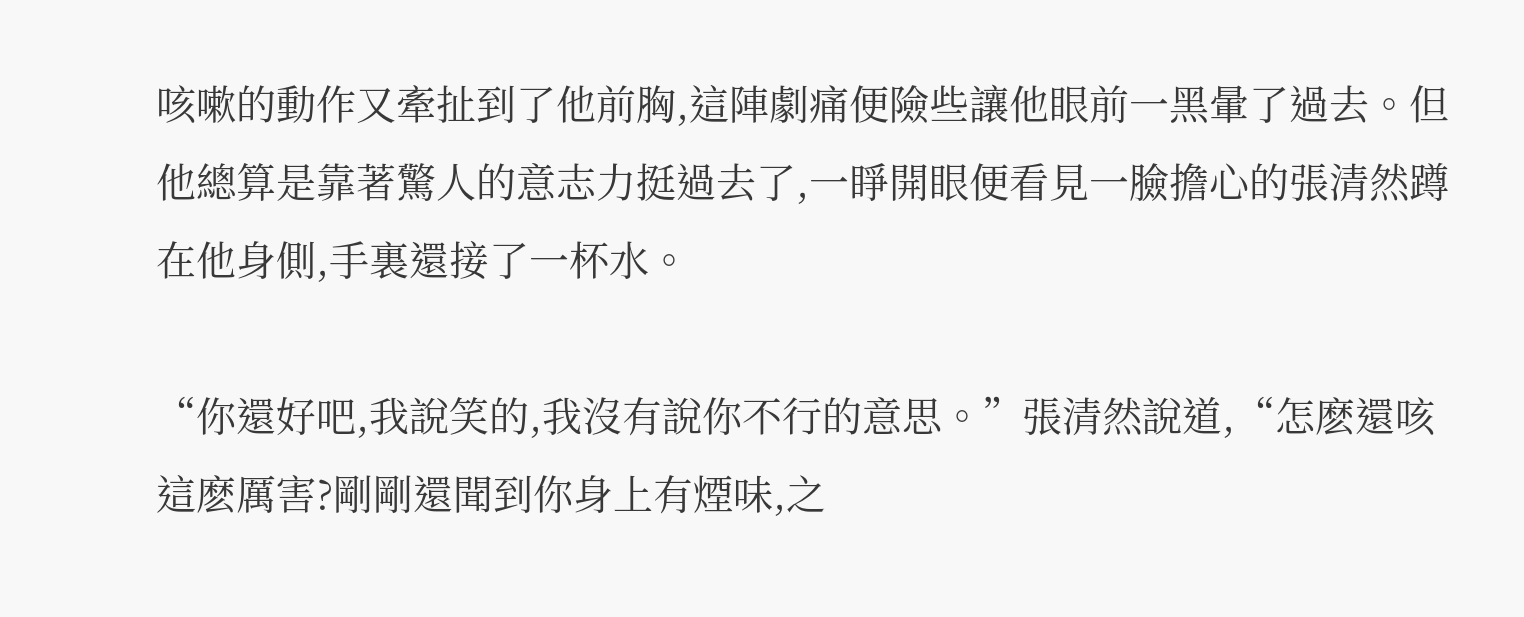咳嗽的動作又牽扯到了他前胸,這陣劇痛便險些讓他眼前一黑暈了過去。但他總算是靠著驚人的意志力挺過去了,一睜開眼便看見一臉擔心的張清然蹲在他身側,手裏還接了一杯水。

“你還好吧,我說笑的,我沒有說你不行的意思。”張清然說道,“怎麽還咳這麽厲害?剛剛還聞到你身上有煙味,之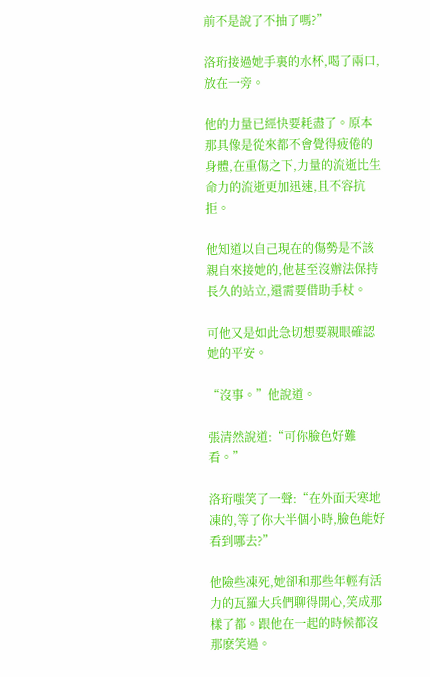前不是說了不抽了嗎?”

洛珩接過她手裏的水杯,喝了兩口,放在一旁。

他的力量已經快要耗盡了。原本那具像是從來都不會覺得疲倦的身體,在重傷之下,力量的流逝比生命力的流逝更加迅速,且不容抗拒。

他知道以自己現在的傷勢是不該親自來接她的,他甚至沒辦法保持長久的站立,還需要借助手杖。

可他又是如此急切想要親眼確認她的平安。

“沒事。”他說道。

張清然說道:“可你臉色好難看。”

洛珩嗤笑了一聲:“在外面天寒地凍的,等了你大半個小時,臉色能好看到哪去?”

他險些凍死,她卻和那些年輕有活力的瓦羅大兵們聊得開心,笑成那樣了都。跟他在一起的時候都沒那麽笑過。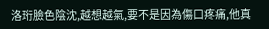洛珩臉色陰沈,越想越氣,要不是因為傷口疼痛,他真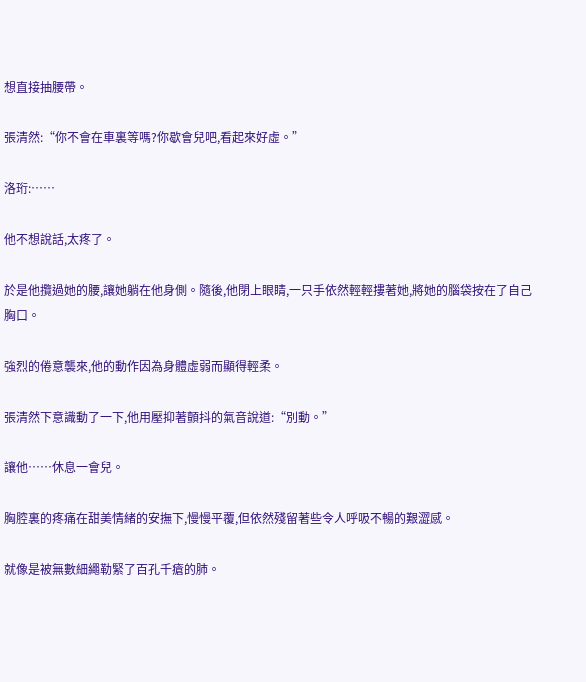想直接抽腰帶。

張清然:“你不會在車裏等嗎?你歇會兒吧,看起來好虛。”

洛珩:……

他不想說話,太疼了。

於是他攬過她的腰,讓她躺在他身側。隨後,他閉上眼睛,一只手依然輕輕摟著她,將她的腦袋按在了自己胸口。

強烈的倦意襲來,他的動作因為身體虛弱而顯得輕柔。

張清然下意識動了一下,他用壓抑著顫抖的氣音說道:“別動。”

讓他……休息一會兒。

胸腔裏的疼痛在甜美情緒的安撫下,慢慢平覆,但依然殘留著些令人呼吸不暢的艱澀感。

就像是被無數細繩勒緊了百孔千瘡的肺。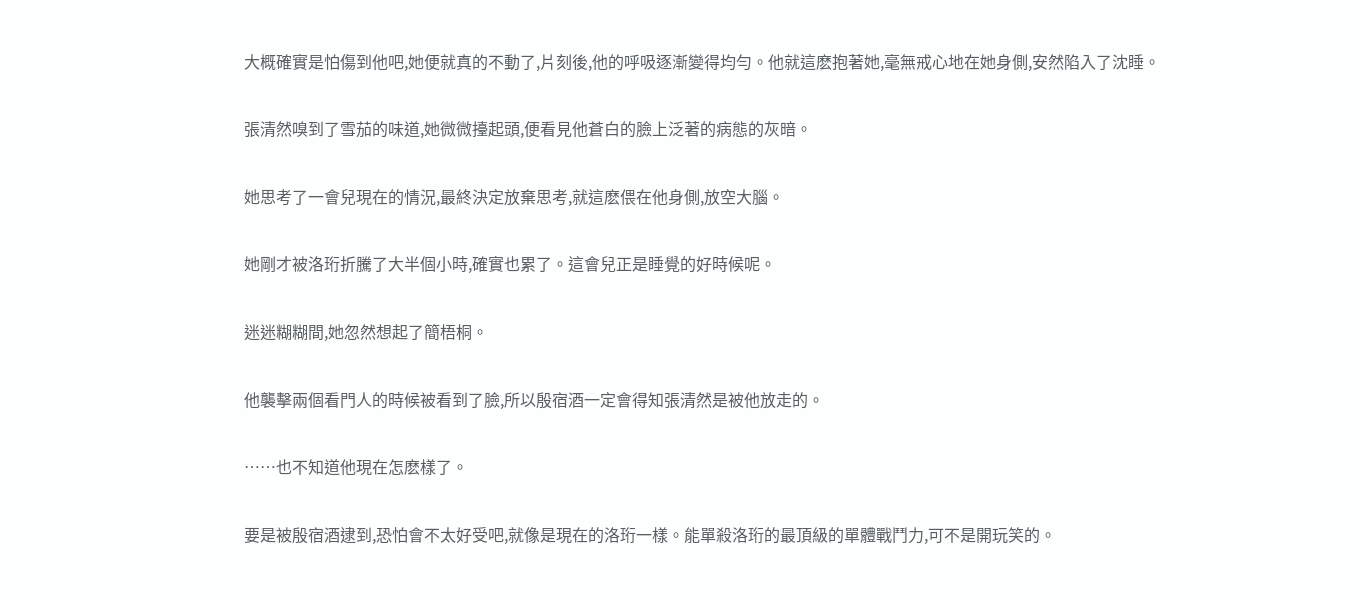大概確實是怕傷到他吧,她便就真的不動了,片刻後,他的呼吸逐漸變得均勻。他就這麽抱著她,毫無戒心地在她身側,安然陷入了沈睡。

張清然嗅到了雪茄的味道,她微微擡起頭,便看見他蒼白的臉上泛著的病態的灰暗。

她思考了一會兒現在的情況,最終決定放棄思考,就這麽偎在他身側,放空大腦。

她剛才被洛珩折騰了大半個小時,確實也累了。這會兒正是睡覺的好時候呢。

迷迷糊糊間,她忽然想起了簡梧桐。

他襲擊兩個看門人的時候被看到了臉,所以殷宿酒一定會得知張清然是被他放走的。

……也不知道他現在怎麽樣了。

要是被殷宿酒逮到,恐怕會不太好受吧,就像是現在的洛珩一樣。能單殺洛珩的最頂級的單體戰鬥力,可不是開玩笑的。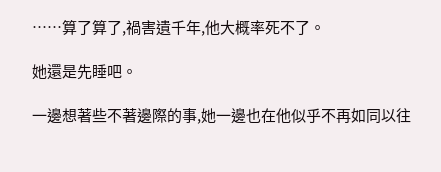……算了算了,禍害遺千年,他大概率死不了。

她還是先睡吧。

一邊想著些不著邊際的事,她一邊也在他似乎不再如同以往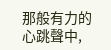那般有力的心跳聲中,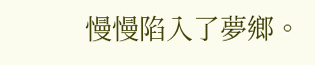慢慢陷入了夢鄉。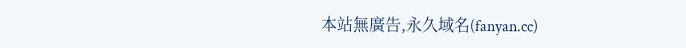本站無廣告,永久域名(fanyan.cc)